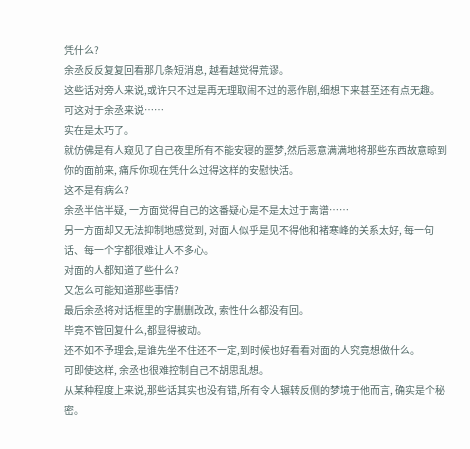凭什么?
余丞反反复复回看那几条短消息, 越看越觉得荒谬。
这些话对旁人来说,或许只不过是再无理取闹不过的恶作剧,细想下来甚至还有点无趣。
可这对于余丞来说……
实在是太巧了。
就仿佛是有人窥见了自己夜里所有不能安寝的噩梦,然后恶意满满地将那些东西故意晾到你的面前来, 痛斥你现在凭什么过得这样的安慰快活。
这不是有病么?
余丞半信半疑, 一方面觉得自己的这番疑心是不是太过于离谱……
另一方面却又无法抑制地感觉到, 对面人似乎是见不得他和褚寒峰的关系太好, 每一句话、每一个字都很难让人不多心。
对面的人都知道了些什么?
又怎么可能知道那些事情?
最后余丞将对话框里的字删删改改, 索性什么都没有回。
毕竟不管回复什么,都显得被动。
还不如不予理会,是谁先坐不住还不一定,到时候也好看看对面的人究竟想做什么。
可即使这样, 余丞也很难控制自己不胡思乱想。
从某种程度上来说,那些话其实也没有错,所有令人辗转反侧的梦境于他而言, 确实是个秘密。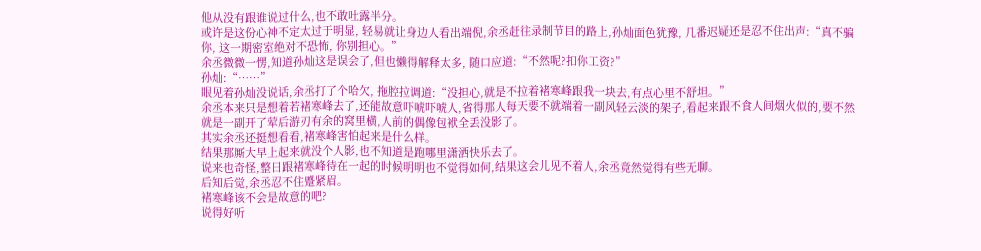他从没有跟谁说过什么,也不敢吐露半分。
或许是这份心神不定太过于明显, 轻易就让身边人看出端倪,余丞赶往录制节目的路上,孙灿面色犹豫, 几番迟疑还是忍不住出声:“真不骗你, 这一期密室绝对不恐怖, 你别担心。”
余丞微微一愣,知道孙灿这是误会了,但也懒得解释太多, 随口应道:“不然呢?扣你工资?”
孙灿:“……”
眼见着孙灿没说话,余丞打了个哈欠, 拖腔拉调道:“没担心,就是不拉着褚寒峰跟我一块去,有点心里不舒坦。”
余丞本来只是想着若褚寒峰去了,还能故意吓唬吓唬人,省得那人每天要不就端着一副风轻云淡的架子,看起来跟不食人间烟火似的,要不然就是一副开了荤后游刃有余的窝里横,人前的偶像包袱全丢没影了。
其实余丞还挺想看看,褚寒峰害怕起来是什么样。
结果那厮大早上起来就没个人影,也不知道是跑哪里潇洒快乐去了。
说来也奇怪,整日跟褚寒峰待在一起的时候明明也不觉得如何,结果这会儿见不着人,余丞竟然觉得有些无聊。
后知后觉,余丞忍不住蹙紧眉。
褚寒峰该不会是故意的吧?
说得好听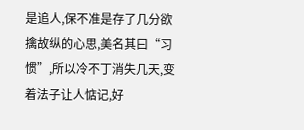是追人,保不准是存了几分欲擒故纵的心思,美名其曰“习惯”,所以冷不丁消失几天,变着法子让人惦记,好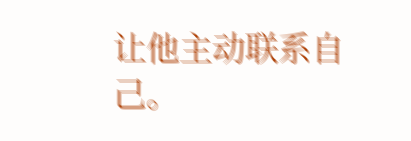让他主动联系自己。